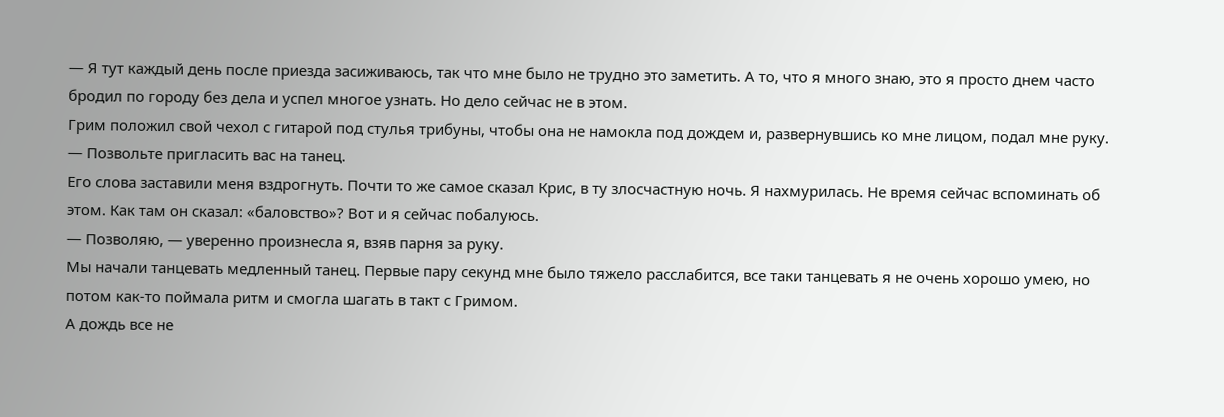— Я тут каждый день после приезда засиживаюсь, так что мне было не трудно это заметить. А то, что я много знаю, это я просто днем часто бродил по городу без дела и успел многое узнать. Но дело сейчас не в этом.
Грим положил свой чехол с гитарой под стулья трибуны, чтобы она не намокла под дождем и, развернувшись ко мне лицом, подал мне руку.
— Позвольте пригласить вас на танец.
Его слова заставили меня вздрогнуть. Почти то же самое сказал Крис, в ту злосчастную ночь. Я нахмурилась. Не время сейчас вспоминать об этом. Как там он сказал: «баловство»? Вот и я сейчас побалуюсь.
— Позволяю, — уверенно произнесла я, взяв парня за руку.
Мы начали танцевать медленный танец. Первые пару секунд мне было тяжело расслабится, все таки танцевать я не очень хорошо умею, но потом как-то поймала ритм и смогла шагать в такт с Гримом.
А дождь все не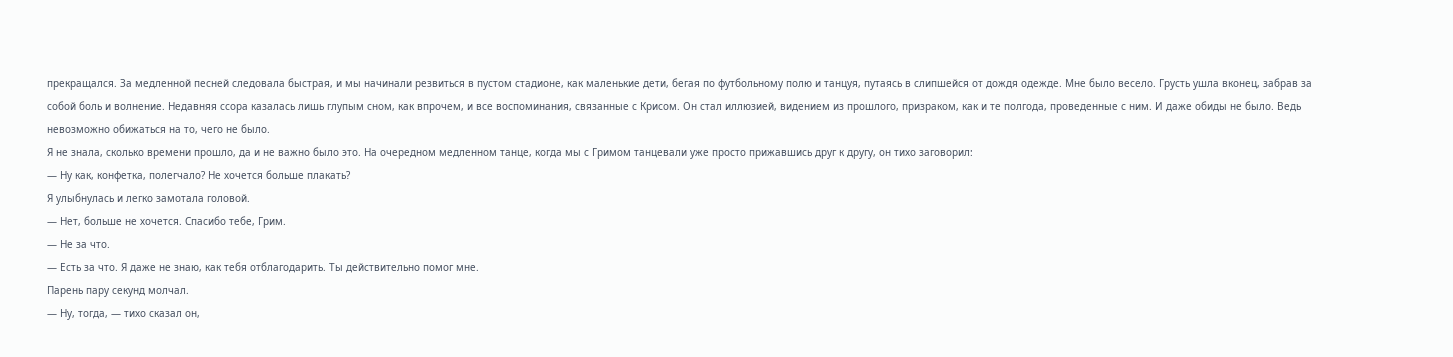прекращался. За медленной песней следовала быстрая, и мы начинали резвиться в пустом стадионе, как маленькие дети, бегая по футбольному полю и танцуя, путаясь в слипшейся от дождя одежде. Мне было весело. Грусть ушла вконец, забрав за собой боль и волнение. Недавняя ссора казалась лишь глупым сном, как впрочем, и все воспоминания, связанные с Крисом. Он стал иллюзией, видением из прошлого, призраком, как и те полгода, проведенные с ним. И даже обиды не было. Ведь невозможно обижаться на то, чего не было.
Я не знала, сколько времени прошло, да и не важно было это. На очередном медленном танце, когда мы с Гримом танцевали уже просто прижавшись друг к другу, он тихо заговорил:
— Ну как, конфетка, полегчало? Не хочется больше плакать?
Я улыбнулась и легко замотала головой.
— Нет, больше не хочется. Спасибо тебе, Грим.
— Не за что.
— Есть за что. Я даже не знаю, как тебя отблагодарить. Ты действительно помог мне.
Парень пару секунд молчал.
— Ну, тогда, — тихо сказал он,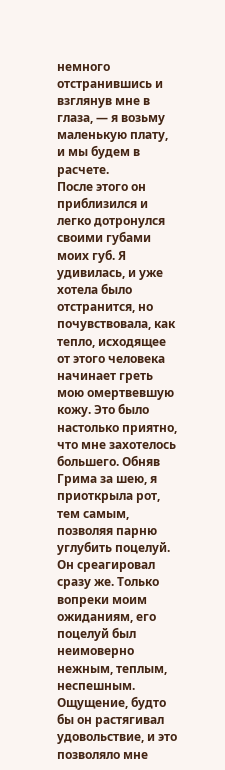немного отстранившись и взглянув мне в глаза, — я возьму маленькую плату, и мы будем в расчете.
После этого он приблизился и легко дотронулся своими губами моих губ. Я удивилась, и уже хотела было отстранится, но почувствовала, как тепло, исходящее от этого человека начинает греть мою омертвевшую кожу. Это было настолько приятно, что мне захотелось большего. Обняв Грима за шею, я приоткрыла рот, тем самым, позволяя парню углубить поцелуй. Он среагировал сразу же. Только вопреки моим ожиданиям, его поцелуй был неимоверно нежным, теплым, неспешным. Ощущение, будто бы он растягивал удовольствие, и это позволяло мне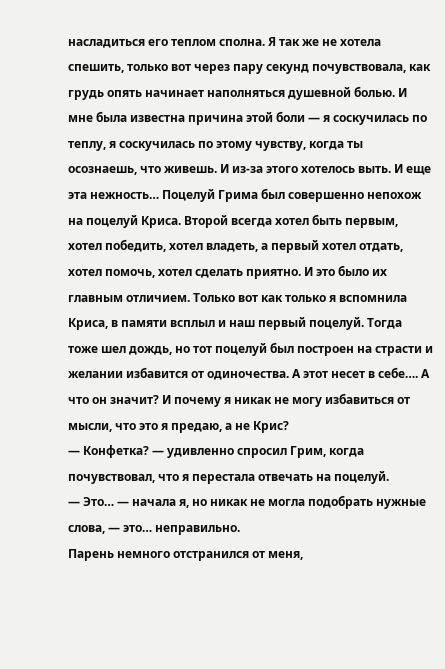насладиться его теплом сполна. Я так же не хотела спешить, только вот через пару секунд почувствовала, как грудь опять начинает наполняться душевной болью. И мне была известна причина этой боли — я соскучилась по теплу, я соскучилась по этому чувству, когда ты осознаешь, что живешь. И из-за этого хотелось выть. И еще эта нежность… Поцелуй Грима был совершенно непохож на поцелуй Криса. Второй всегда хотел быть первым, хотел победить, хотел владеть, а первый хотел отдать, хотел помочь, хотел сделать приятно. И это было их главным отличием. Только вот как только я вспомнила Криса, в памяти всплыл и наш первый поцелуй. Тогда тоже шел дождь, но тот поцелуй был построен на страсти и желании избавится от одиночества. А этот несет в себе…. А что он значит? И почему я никак не могу избавиться от мысли, что это я предаю, а не Крис?
— Конфетка? — удивленно спросил Грим, когда почувствовал, что я перестала отвечать на поцелуй.
— Это… — начала я, но никак не могла подобрать нужные слова, — это… неправильно.
Парень немного отстранился от меня,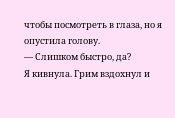чтобы посмотреть в глаза, но я опустила голову.
— Слишком быстро, да?
Я кивнула. Грим вздохнул и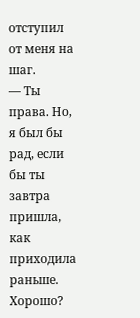отступил от меня на шаг.
— Ты права. Но, я был бы рад, если бы ты завтра пришла, как приходила раньше. Хорошо?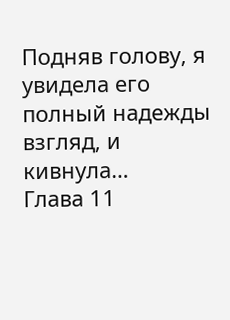Подняв голову, я увидела его полный надежды взгляд, и кивнула…
Глава 11